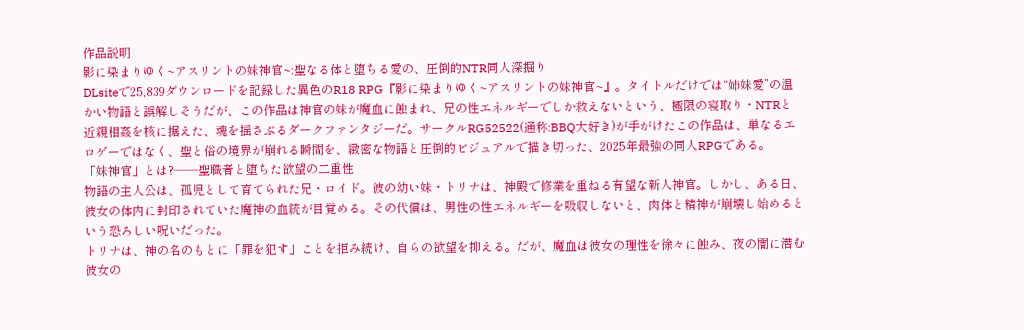作品説明
影に染まりゆく~アスリントの妹神官~:聖なる体と堕ちる愛の、圧倒的NTR同人深掘り
DLsiteで25,839ダウンロードを記録した異色のR18 RPG『影に染まりゆく~アスリントの妹神官~』。タイトルだけでは“姉妹愛”の温かい物語と誤解しそうだが、この作品は神官の妹が魔血に蝕まれ、兄の性エネルギーでしか救えないという、極限の寝取り・NTRと近親相姦を核に据えた、魂を揺さぶるダークファンタジーだ。サークルRG52522(通称:BBQ大好き)が手がけたこの作品は、単なるエロゲーではなく、聖と俗の境界が崩れる瞬間を、緻密な物語と圧倒的ビジュアルで描き切った、2025年最強の同人RPGである。
「妹神官」とは?——聖職者と堕ちた欲望の二重性
物語の主人公は、孤児として育てられた兄・ロイド。彼の幼い妹・トリナは、神殿で修業を重ねる有望な新人神官。しかし、ある日、彼女の体内に封印されていた魔神の血統が目覚める。その代償は、男性の性エネルギーを吸収しないと、肉体と精神が崩壊し始めるという恐ろしい呪いだった。
トリナは、神の名のもとに「罪を犯す」ことを拒み続け、自らの欲望を抑える。だが、魔血は彼女の理性を徐々に蝕み、夜の闇に潜む彼女の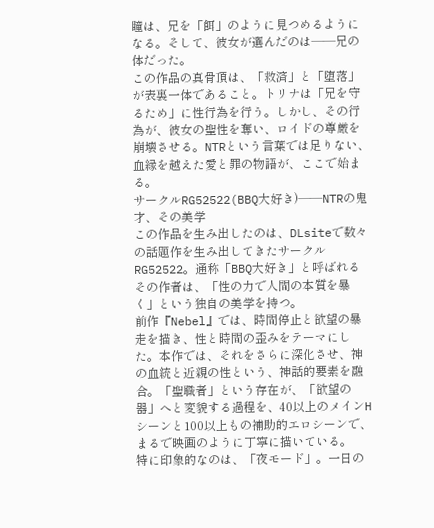瞳は、兄を「餌」のように見つめるようになる。そして、彼女が選んだのは——兄の体だった。
この作品の真骨頂は、「救済」と「堕落」が表裏一体であること。トリナは「兄を守るため」に性行為を行う。しかし、その行為が、彼女の聖性を奪い、ロイドの尊厳を崩壊させる。NTRという言葉では足りない、血縁を越えた愛と罪の物語が、ここで始まる。
サークルRG52522(BBQ大好き)——NTRの鬼才、その美学
この作品を生み出したのは、DLsiteで数々の話題作を生み出してきたサークルRG52522。通称「BBQ大好き」と呼ばれるその作者は、「性の力で人間の本質を暴く」という独自の美学を持つ。
前作『Nebel』では、時間停止と欲望の暴走を描き、性と時間の歪みをテーマにした。本作では、それをさらに深化させ、神の血統と近親の性という、神話的要素を融合。「聖職者」という存在が、「欲望の器」へと変貌する過程を、40以上のメインHシーンと100以上もの補助的エロシーンで、まるで映画のように丁寧に描いている。
特に印象的なのは、「夜モード」。一日の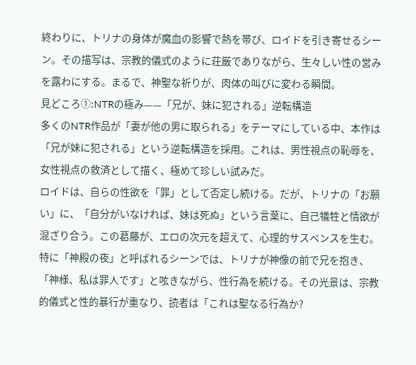終わりに、トリナの身体が魔血の影響で熱を帯び、ロイドを引き寄せるシーン。その描写は、宗教的儀式のように荘厳でありながら、生々しい性の営みを露わにする。まるで、神聖な祈りが、肉体の叫びに変わる瞬間。
見どころ①:NTRの極み——「兄が、妹に犯される」逆転構造
多くのNTR作品が「妻が他の男に取られる」をテーマにしている中、本作は「兄が妹に犯される」という逆転構造を採用。これは、男性視点の恥辱を、女性視点の救済として描く、極めて珍しい試みだ。
ロイドは、自らの性欲を「罪」として否定し続ける。だが、トリナの「お願い」に、「自分がいなければ、妹は死ぬ」という言葉に、自己犠牲と情欲が混ざり合う。この葛藤が、エロの次元を超えて、心理的サスペンスを生む。
特に「神殿の夜」と呼ばれるシーンでは、トリナが神像の前で兄を抱き、「神様、私は罪人です」と呟きながら、性行為を続ける。その光景は、宗教的儀式と性的暴行が重なり、読者は「これは聖なる行為か?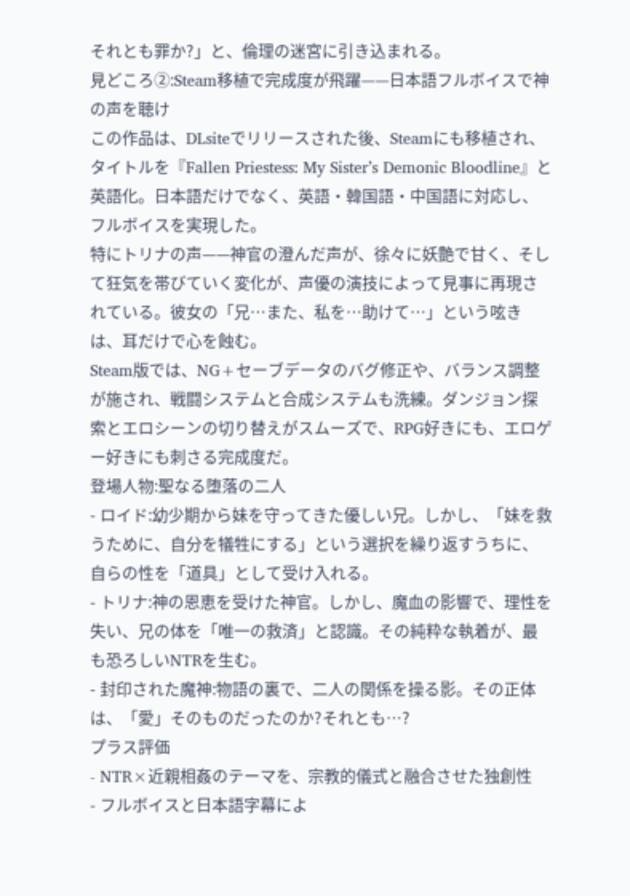それとも罪か?」と、倫理の迷宮に引き込まれる。
見どころ②:Steam移植で完成度が飛躍——日本語フルボイスで神の声を聴け
この作品は、DLsiteでリリースされた後、Steamにも移植され、タイトルを『Fallen Priestess: My Sister’s Demonic Bloodline』と英語化。日本語だけでなく、英語・韓国語・中国語に対応し、フルボイスを実現した。
特にトリナの声——神官の澄んだ声が、徐々に妖艶で甘く、そして狂気を帯びていく変化が、声優の演技によって見事に再現されている。彼女の「兄…また、私を…助けて…」という呟きは、耳だけで心を蝕む。
Steam版では、NG+セーブデータのバグ修正や、バランス調整が施され、戦闘システムと合成システムも洗練。ダンジョン探索とエロシーンの切り替えがスムーズで、RPG好きにも、エロゲー好きにも刺さる完成度だ。
登場人物:聖なる堕落の二人
- ロイド:幼少期から妹を守ってきた優しい兄。しかし、「妹を救うために、自分を犠牲にする」という選択を繰り返すうちに、自らの性を「道具」として受け入れる。
- トリナ:神の恩恵を受けた神官。しかし、魔血の影響で、理性を失い、兄の体を「唯一の救済」と認識。その純粋な執着が、最も恐ろしいNTRを生む。
- 封印された魔神:物語の裏で、二人の関係を操る影。その正体は、「愛」そのものだったのか?それとも…?
プラス評価
- NTR×近親相姦のテーマを、宗教的儀式と融合させた独創性
- フルボイスと日本語字幕によ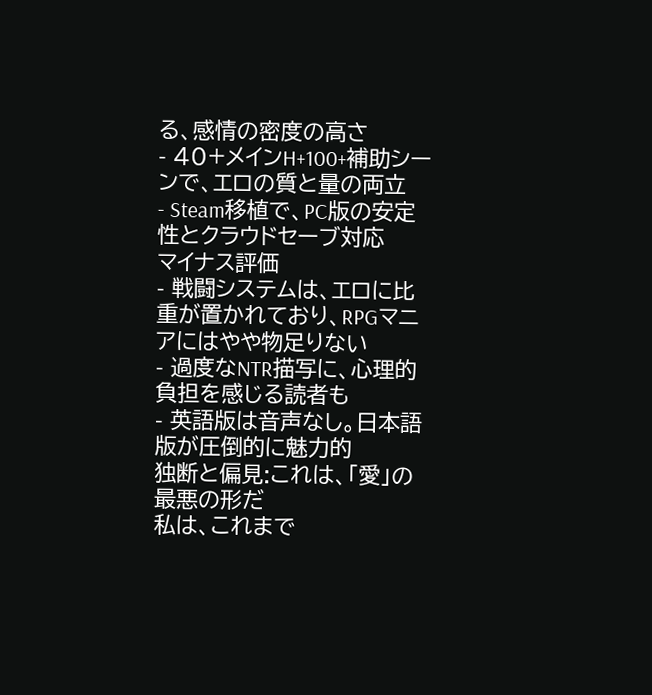る、感情の密度の高さ
- 40+メインH+100+補助シーンで、エロの質と量の両立
- Steam移植で、PC版の安定性とクラウドセーブ対応
マイナス評価
- 戦闘システムは、エロに比重が置かれており、RPGマニアにはやや物足りない
- 過度なNTR描写に、心理的負担を感じる読者も
- 英語版は音声なし。日本語版が圧倒的に魅力的
独断と偏見:これは、「愛」の最悪の形だ
私は、これまで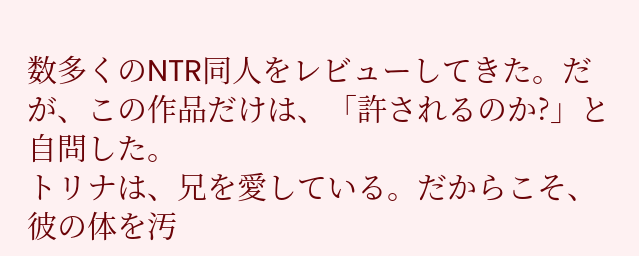数多くのNTR同人をレビューしてきた。だが、この作品だけは、「許されるのか?」と自問した。
トリナは、兄を愛している。だからこそ、彼の体を汚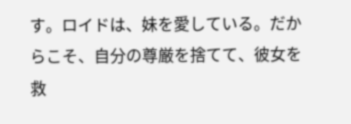す。ロイドは、妹を愛している。だからこそ、自分の尊厳を捨てて、彼女を救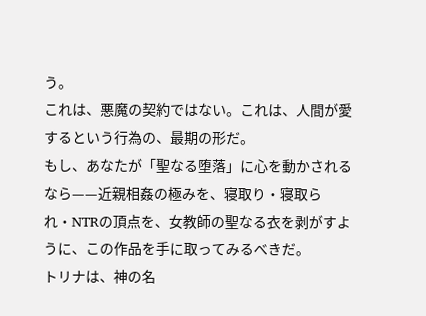う。
これは、悪魔の契約ではない。これは、人間が愛するという行為の、最期の形だ。
もし、あなたが「聖なる堕落」に心を動かされるなら——近親相姦の極みを、寝取り・寝取られ・NTRの頂点を、女教師の聖なる衣を剥がすように、この作品を手に取ってみるべきだ。
トリナは、神の名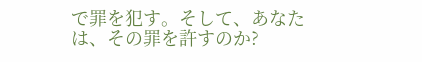で罪を犯す。そして、あなたは、その罪を許すのか?